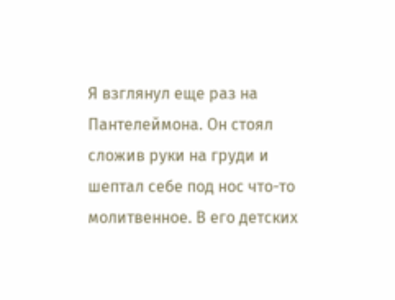Я взглянул еще раз на Пантелеймона. Он стоял сложив руки на груди и шептал себе под нос что-то молитвенное. В его детских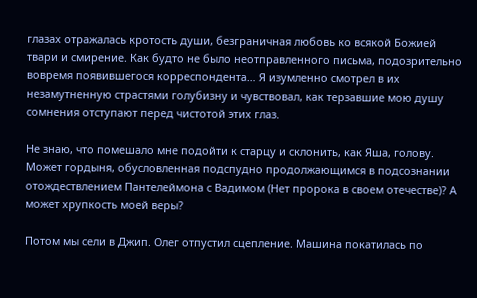глазах отражалась кротость души, безграничная любовь ко всякой Божией твари и смирение. Как будто не было неотправленного письма, подозрительно вовремя появившегося корреспондента… Я изумленно смотрел в их незамутненную страстями голубизну и чувствовал, как терзавшие мою душу сомнения отступают перед чистотой этих глаз.

Не знаю, что помешало мне подойти к старцу и склонить, как Яша, голову. Может гордыня, обусловленная подспудно продолжающимся в подсознании отождествлением Пантелеймона с Вадимом (Нет пророка в своем отечестве)? А может хрупкость моей веры?

Потом мы сели в Джип. Олег отпустил сцепление. Машина покатилась по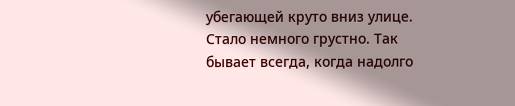убегающей круто вниз улице. Стало немного грустно. Так бывает всегда, когда надолго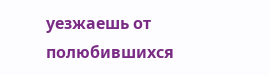уезжаешь от полюбившихся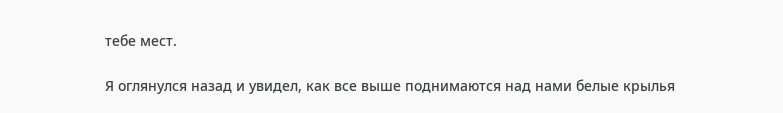тебе мест.

Я оглянулся назад и увидел, как все выше поднимаются над нами белые крылья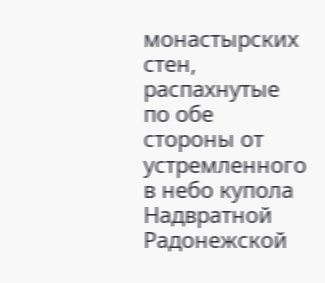монастырских стен, распахнутые по обе стороны от устремленного в небо купола Надвратной Радонежской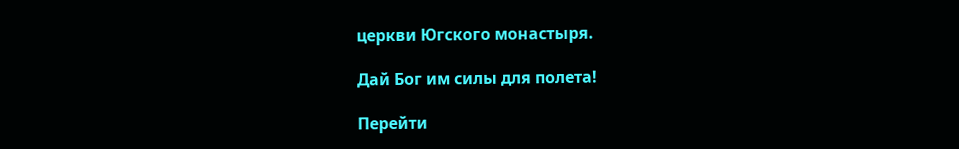церкви Югского монастыря.

Дай Бог им силы для полета!

Перейти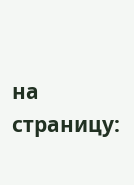на страницу: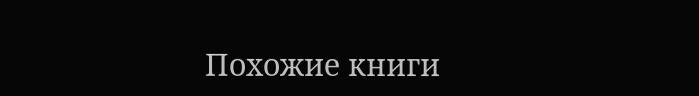Похожие книги